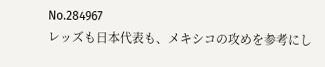No.284967
レッズも日本代表も、メキシコの攻めを参考にし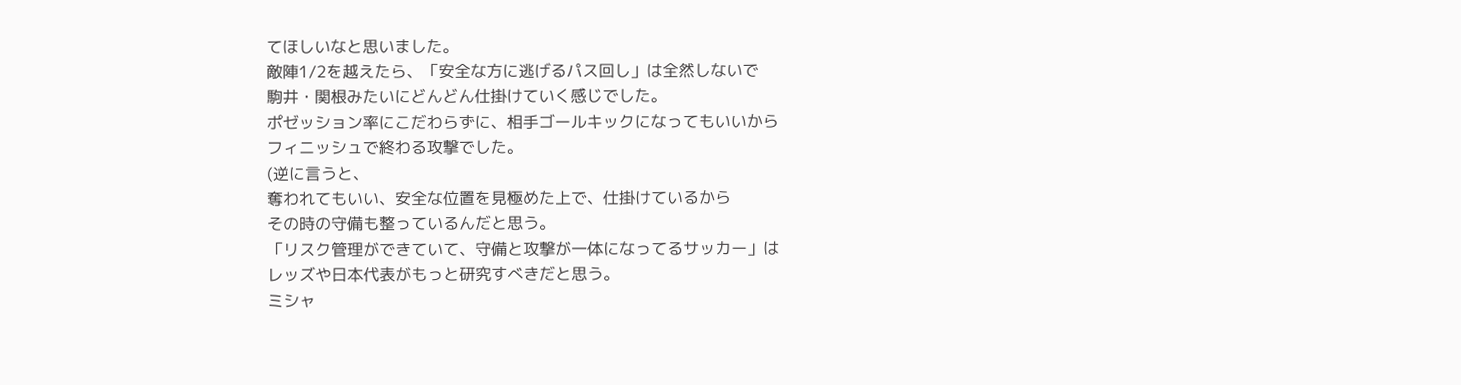てほしいなと思いました。
敵陣1/2を越えたら、「安全な方に逃げるパス回し」は全然しないで
駒井・関根みたいにどんどん仕掛けていく感じでした。
ポゼッション率にこだわらずに、相手ゴールキックになってもいいから
フィニッシュで終わる攻撃でした。
(逆に言うと、
奪われてもいい、安全な位置を見極めた上で、仕掛けているから
その時の守備も整っているんだと思う。
「リスク管理ができていて、守備と攻撃が一体になってるサッカー」は
レッズや日本代表がもっと研究すべきだと思う。
ミシャ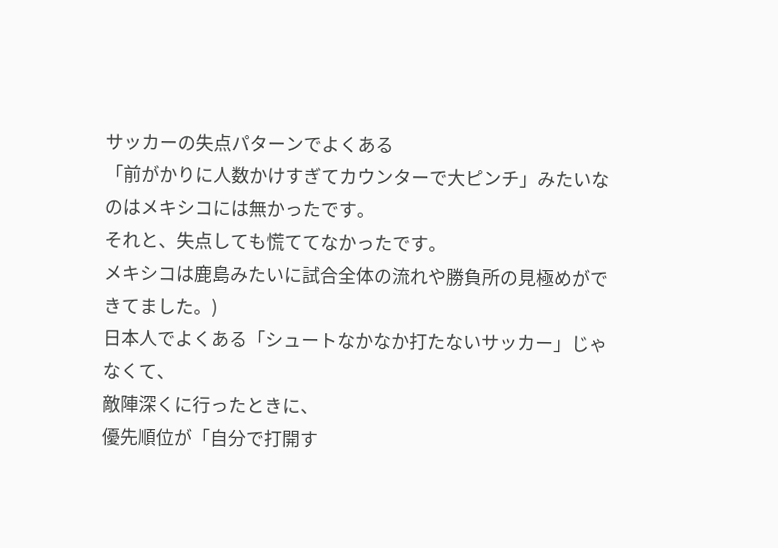サッカーの失点パターンでよくある
「前がかりに人数かけすぎてカウンターで大ピンチ」みたいなのはメキシコには無かったです。
それと、失点しても慌ててなかったです。
メキシコは鹿島みたいに試合全体の流れや勝負所の見極めができてました。)
日本人でよくある「シュートなかなか打たないサッカー」じゃなくて、
敵陣深くに行ったときに、
優先順位が「自分で打開す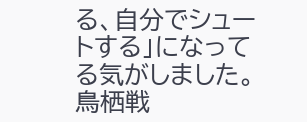る、自分でシュートする」になってる気がしました。
鳥栖戦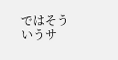ではそういうサ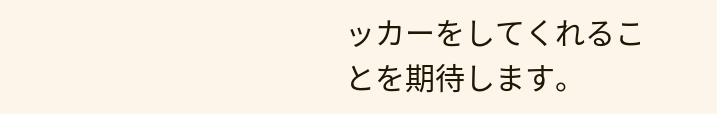ッカーをしてくれることを期待します。